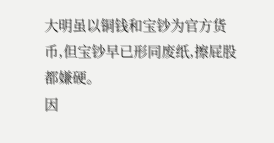大明虽以铜钱和宝钞为官方货币,但宝钞早已形同废纸,擦屁股都嫌硬。
因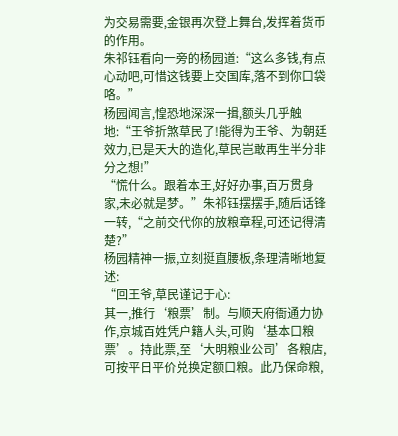为交易需要,金银再次登上舞台,发挥着货币的作用。
朱祁钰看向一旁的杨园道:“这么多钱,有点心动吧,可惜这钱要上交国库,落不到你口袋咯。”
杨园闻言,惶恐地深深一揖,额头几乎触地:“王爷折煞草民了!能得为王爷、为朝廷效力,已是天大的造化,草民岂敢再生半分非分之想!”
“慌什么。跟着本王,好好办事,百万贯身家,未必就是梦。”朱祁钰摆摆手,随后话锋一转,“之前交代你的放粮章程,可还记得清楚?”
杨园精神一振,立刻挺直腰板,条理清晰地复述:
“回王爷,草民谨记于心:
其一,推行‘粮票’制。与顺天府衙通力协作,京城百姓凭户籍人头,可购‘基本口粮票’。持此票,至‘大明粮业公司’各粮店,可按平日平价兑换定额口粮。此乃保命粮,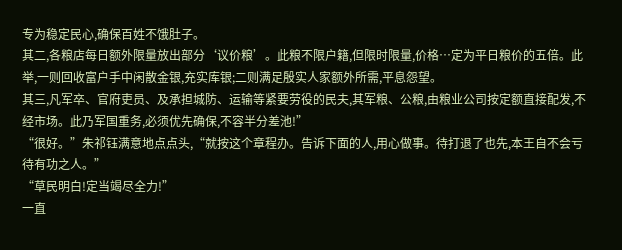专为稳定民心,确保百姓不饿肚子。
其二,各粮店每日额外限量放出部分‘议价粮’。此粮不限户籍,但限时限量,价格…定为平日粮价的五倍。此举,一则回收富户手中闲散金银,充实库银;二则满足殷实人家额外所需,平息怨望。
其三,凡军卒、官府吏员、及承担城防、运输等紧要劳役的民夫,其军粮、公粮,由粮业公司按定额直接配发,不经市场。此乃军国重务,必须优先确保,不容半分差池!”
“很好。”朱祁钰满意地点点头,“就按这个章程办。告诉下面的人,用心做事。待打退了也先,本王自不会亏待有功之人。”
“草民明白!定当竭尽全力!”
一直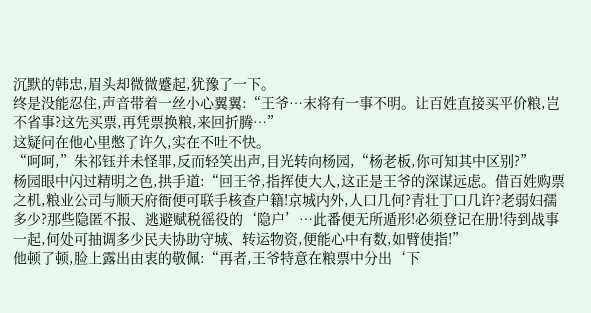沉默的韩忠,眉头却微微蹙起,犹豫了一下。
终是没能忍住,声音带着一丝小心翼翼:“王爷…末将有一事不明。让百姓直接买平价粮,岂不省事?这先买票,再凭票换粮,来回折腾…”
这疑问在他心里憋了许久,实在不吐不快。
“呵呵,”朱祁钰并未怪罪,反而轻笑出声,目光转向杨园,“杨老板,你可知其中区别?”
杨园眼中闪过精明之色,拱手道:“回王爷,指挥使大人,这正是王爷的深谋远虑。借百姓购票之机,粮业公司与顺天府衙便可联手核查户籍!京城内外,人口几何?青壮丁口几许?老弱妇孺多少?那些隐匿不报、逃避赋税徭役的‘隐户’…此番便无所遁形!必须登记在册!待到战事一起,何处可抽调多少民夫协助守城、转运物资,便能心中有数,如臂使指!”
他顿了顿,脸上露出由衷的敬佩:“再者,王爷特意在粮票中分出‘下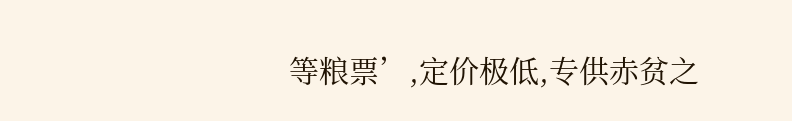等粮票’,定价极低,专供赤贫之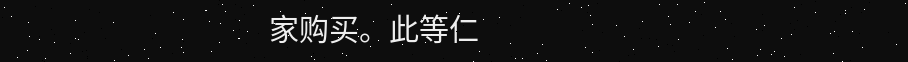家购买。此等仁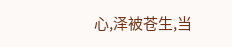心,泽被苍生,当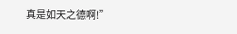真是如天之德啊!”